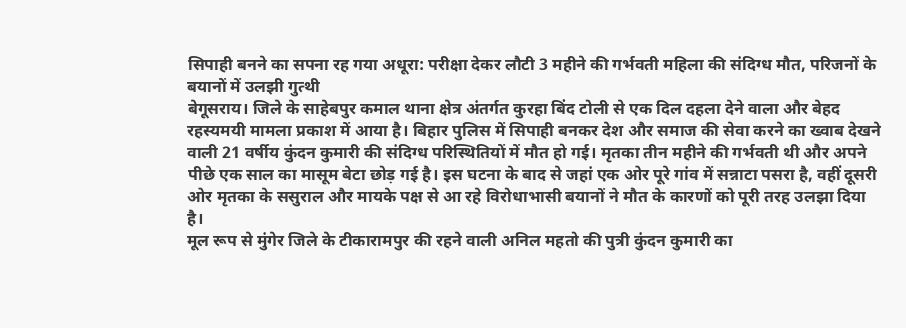सिपाही बनने का सपना रह गया अधूरा: परीक्षा देकर लौटी 3 महीने की गर्भवती महिला की संदिग्ध मौत, परिजनों के बयानों में उलझी गुत्थी
बेगूसराय। जिले के साहेबपुर कमाल थाना क्षेत्र अंतर्गत कुरहा बिंद टोली से एक दिल दहला देने वाला और बेहद रहस्यमयी मामला प्रकाश में आया है। बिहार पुलिस में सिपाही बनकर देश और समाज की सेवा करने का ख्वाब देखने वाली 21 वर्षीय कुंदन कुमारी की संदिग्ध परिस्थितियों में मौत हो गई। मृतका तीन महीने की गर्भवती थी और अपने पीछे एक साल का मासूम बेटा छोड़ गई है। इस घटना के बाद से जहां एक ओर पूरे गांव में सन्नाटा पसरा है, वहीं दूसरी ओर मृतका के ससुराल और मायके पक्ष से आ रहे विरोधाभासी बयानों ने मौत के कारणों को पूरी तरह उलझा दिया है।
मूल रूप से मुंगेर जिले के टीकारामपुर की रहने वाली अनिल महतो की पुत्री कुंदन कुमारी का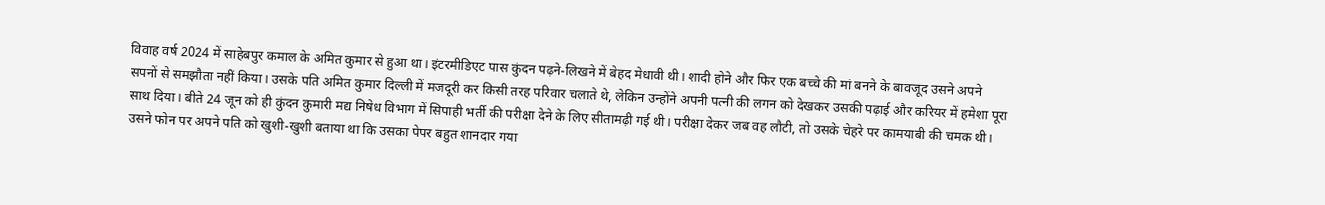विवाह वर्ष 2024 में साहेबपुर कमाल के अमित कुमार से हुआ था। इंटरमीडिएट पास कुंदन पढ़ने-लिखने में बेहद मेधावी थी। शादी होने और फिर एक बच्चे की मां बनने के बावजूद उसने अपने सपनों से समझौता नहीं किया। उसके पति अमित कुमार दिल्ली में मजदूरी कर किसी तरह परिवार चलाते थे, लेकिन उन्होंने अपनी पत्नी की लगन को देखकर उसकी पढ़ाई और करियर में हमेशा पूरा साथ दिया। बीते 24 जून को ही कुंदन कुमारी मद्य निषेध विभाग में सिपाही भर्ती की परीक्षा देने के लिए सीतामढ़ी गई थी। परीक्षा देकर जब वह लौटी, तो उसके चेहरे पर कामयाबी की चमक थी। उसने फोन पर अपने पति को खुशी-खुशी बताया था कि उसका पेपर बहुत शानदार गया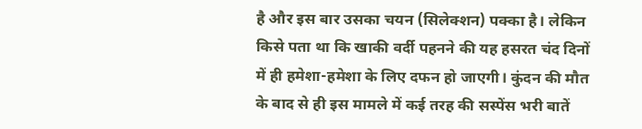है और इस बार उसका चयन (सिलेक्शन) पक्का है। लेकिन किसे पता था कि खाकी वर्दी पहनने की यह हसरत चंद दिनों में ही हमेशा-हमेशा के लिए दफन हो जाएगी। कुंदन की मौत के बाद से ही इस मामले में कई तरह की सस्पेंस भरी बातें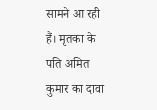सामने आ रही हैं। मृतका के पति अमित कुमार का दावा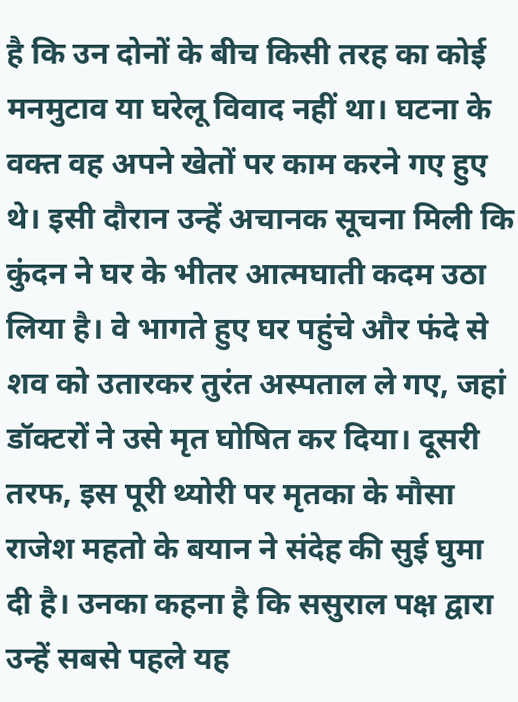है कि उन दोनों के बीच किसी तरह का कोई मनमुटाव या घरेलू विवाद नहीं था। घटना के वक्त वह अपने खेतों पर काम करने गए हुए थे। इसी दौरान उन्हें अचानक सूचना मिली कि कुंदन ने घर के भीतर आत्मघाती कदम उठा लिया है। वे भागते हुए घर पहुंचे और फंदे से शव को उतारकर तुरंत अस्पताल ले गए, जहां डॉक्टरों ने उसे मृत घोषित कर दिया। दूसरी तरफ, इस पूरी थ्योरी पर मृतका के मौसा राजेश महतो के बयान ने संदेह की सुई घुमा दी है। उनका कहना है कि ससुराल पक्ष द्वारा उन्हें सबसे पहले यह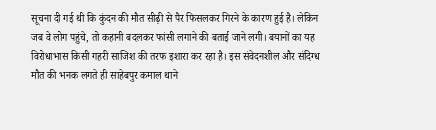सूचना दी गई थी कि कुंदन की मौत सीढ़ी से पैर फिसलकर गिरने के कारण हुई है। लेकिन जब वे लोग पहुंचे, तो कहानी बदलकर फांसी लगाने की बताई जाने लगी। बयानों का यह विरोधाभास किसी गहरी साजिश की तरफ इशारा कर रहा है। इस संवेदनशील और संदिग्ध मौत की भनक लगते ही साहेबपुर कमाल थाने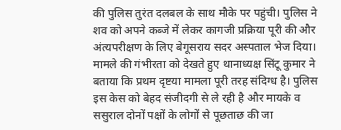की पुलिस तुरंत दलबल के साथ मौके पर पहुंची। पुलिस ने शव को अपने कब्जे में लेकर कागजी प्रक्रिया पूरी की और अंत्यपरीक्षण के लिए बेगूसराय सदर अस्पताल भेज दिया। मामले की गंभीरता को देखते हुए थानाध्यक्ष सिंटू कुमार ने बताया कि प्रथम दृष्टया मामला पूरी तरह संदिग्ध है। पुलिस इस केस को बेहद संजीदगी से ले रही है और मायके व ससुराल दोनों पक्षों के लोगों से पूछताछ की जा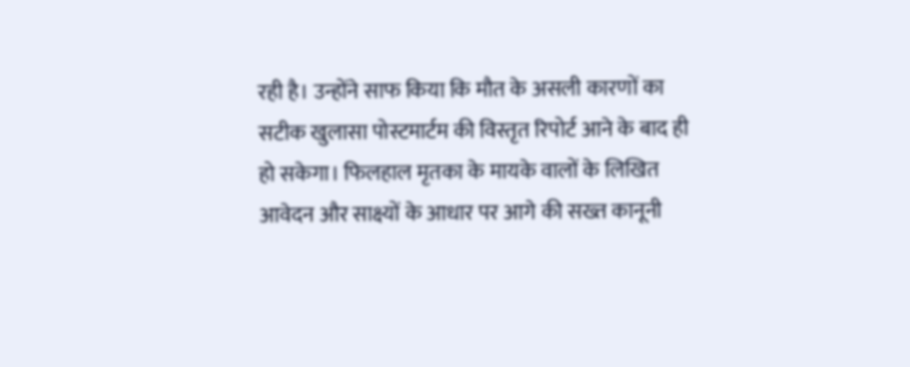रही है। उन्होंने साफ किया कि मौत के असली कारणों का सटीक खुलासा पोस्टमार्टम की विस्तृत रिपोर्ट आने के बाद ही हो सकेगा। फिलहाल मृतका के मायके वालों के लिखित आवेदन और साक्ष्यों के आधार पर आगे की सख्त कानूनी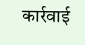कार्रवाई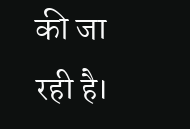की जा रही है।